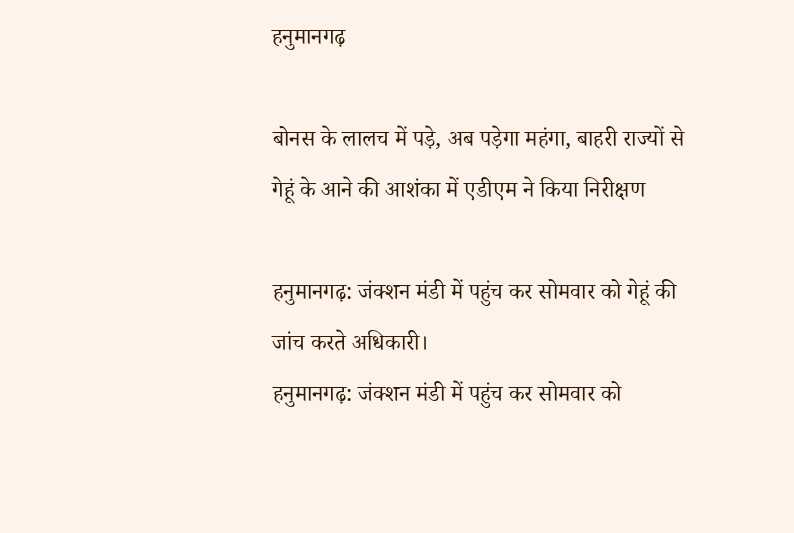हनुमानगढ़

बोनस के लालच में पड़े, अब पड़ेगा महंगा, बाहरी राज्यों से गेहूं के आने की आशंका में एडीएम ने किया निरीक्षण

हनुमानगढ़: जंक्शन मंडी में पहुंच कर सोमवार को गेहूं की जांच करते अधिकारी।
हनुमानगढ़: जंक्शन मंडी में पहुंच कर सोमवार को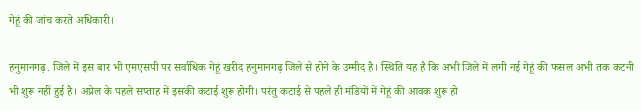गेहूं की जांच करते अधिकारी।

हनुमानगढ़. जिले में इस बार भी एमएसपी पर सर्वाधिक गेहूं खरीद हनुमानगढ़ जिले से होने के उम्मीद है। स्थिति यह है कि अभी जिले में लगी नई गेहूं की फसल अभी तक कटनी भी शुरू नहीं हुई है। अप्रेल के पहले सप्ताह में इसकी कटाई शुरू होगी। परंतु कटाई से पहले ही मंडियों में गेहूं की आवक शुरू हो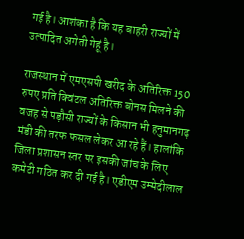गई है। आशंका है कि यह बाहरी राज्यों में उत्पादित अगेती गेहूं है।

राजस्थान में एमएसपी खरीद के अतिरिक्त 150 रुपए प्रति क्विंटल अतिरिक्त बोनस मिलने की वजह से पड़ौसी राज्यों के किसान भी हनुमानगढ़ मंडी की तरफ फसल लेकर आ रहे हैं। हालांकि जिला प्रशासन स्तर पर इसकी जांच के लिए कमेटी गठित कर दी गई है। एडीएम उम्मेदीलाल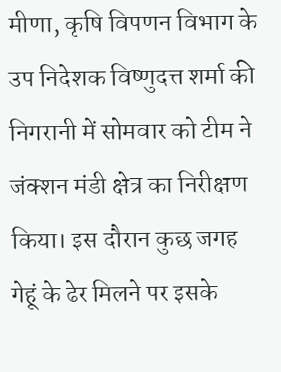मीणा, कृषि विपणन विभाग के उप निदेशक विष्णुदत्त शर्मा की निगरानी में सोमवार को टीम ने जंक्शन मंडी क्षेत्र का निरीक्षण किया। इस दौरान कुछ जगह गेहूं के ढेर मिलने पर इसके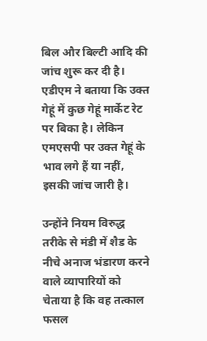बिल और बिल्टी आदि की जांच शुरू कर दी है। एडीएम ने बताया कि उक्त गेहूं में कुछ गेहूं मार्केट रेट पर बिका है। लेकिन एमएसपी पर उक्त गेहूं के भाव लगे हैं या नहीं, इसकी जांच जारी है।

उन्होंने नियम विरुद्ध तरीके से मंडी में शैड के नीचे अनाज भंडारण करने वाले व्यापारियों को चेताया है कि वह तत्काल फसल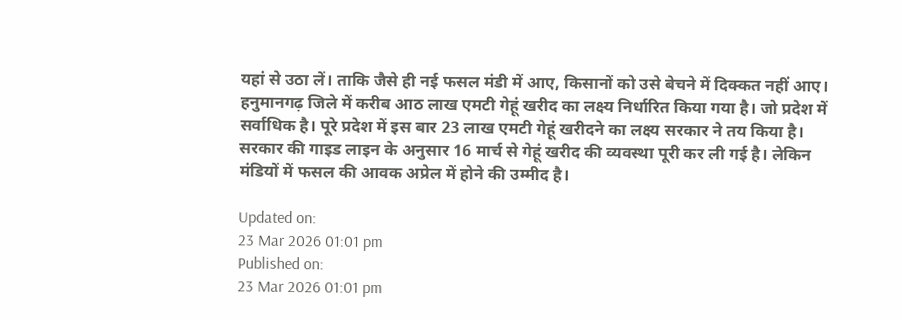यहां से उठा लें। ताकि जैसे ही नई फसल मंडी में आए, किसानों को उसे बेचने में दिक्कत नहीं आए। हनुमानगढ़ जिले में करीब आठ लाख एमटी गेहूं खरीद का लक्ष्य निर्धारित किया गया है। जो प्रदेश में सर्वाधिक है। पूरे प्रदेश में इस बार 23 लाख एमटी गेहूं खरीदने का लक्ष्य सरकार ने तय किया है। सरकार की गाइड लाइन के अनुसार 16 मार्च से गेहूं खरीद की व्यवस्था पूरी कर ली गई है। लेकिन मंडियों में फसल की आवक अप्रेल में होने की उम्मीद है।

Updated on:
23 Mar 2026 01:01 pm
Published on:
23 Mar 2026 01:01 pm